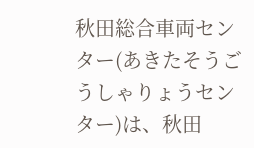秋田総合車両センター(あきたそうごうしゃりょうセンター)は、秋田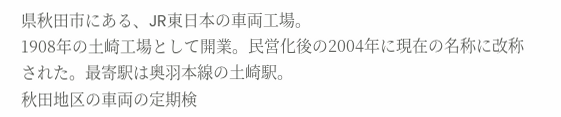県秋田市にある、JR東日本の車両工場。
1908年の土崎工場として開業。民営化後の2004年に現在の名称に改称された。最寄駅は奥羽本線の土崎駅。
秋田地区の車両の定期検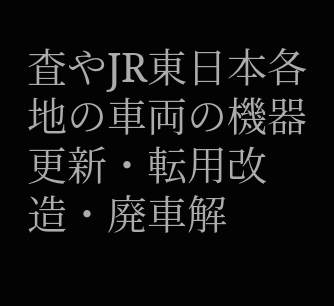査やJR東日本各地の車両の機器更新・転用改造・廃車解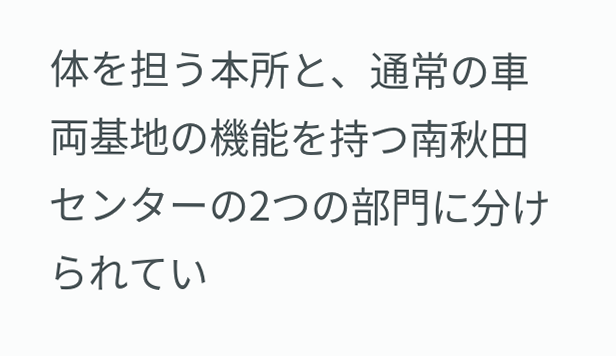体を担う本所と、通常の車両基地の機能を持つ南秋田センターの2つの部門に分けられてい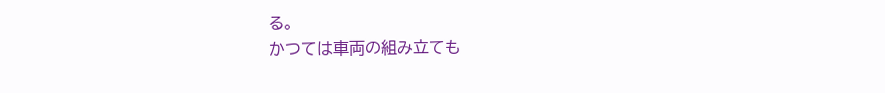る。
かつては車両の組み立ても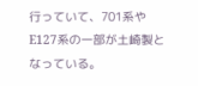行っていて、701系やE127系の一部が土崎製となっている。